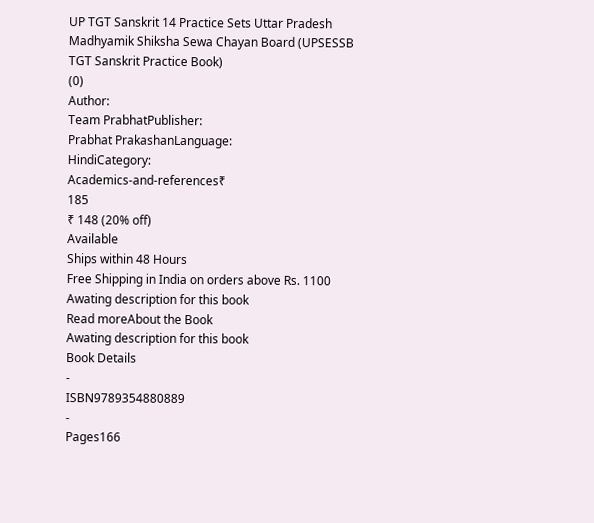UP TGT Sanskrit 14 Practice Sets Uttar Pradesh Madhyamik Shiksha Sewa Chayan Board (UPSESSB TGT Sanskrit Practice Book)
(0)
Author:
Team PrabhatPublisher:
Prabhat PrakashanLanguage:
HindiCategory:
Academics-and-references₹
185
₹ 148 (20% off)
Available
Ships within 48 Hours
Free Shipping in India on orders above Rs. 1100
Awating description for this book
Read moreAbout the Book
Awating description for this book
Book Details
-
ISBN9789354880889
-
Pages166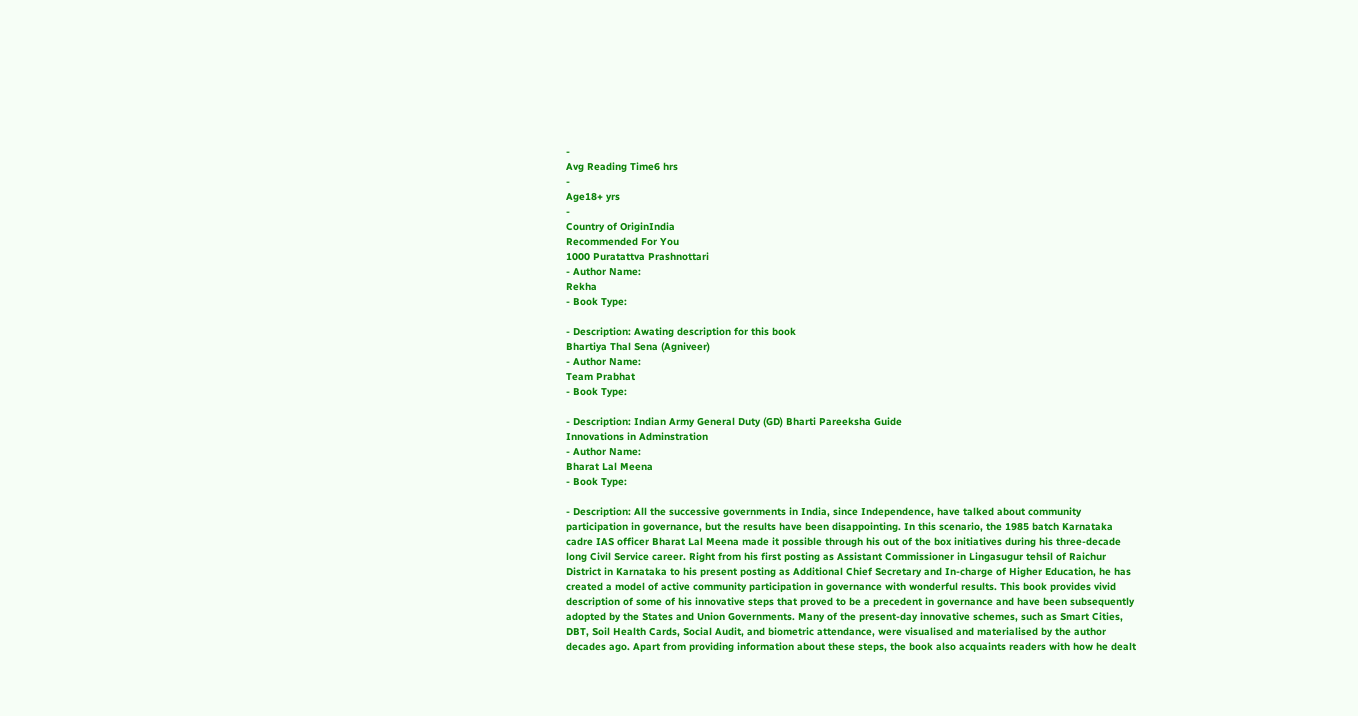-
Avg Reading Time6 hrs
-
Age18+ yrs
-
Country of OriginIndia
Recommended For You
1000 Puratattva Prashnottari
- Author Name:
Rekha
- Book Type:

- Description: Awating description for this book
Bhartiya Thal Sena (Agniveer)
- Author Name:
Team Prabhat
- Book Type:

- Description: Indian Army General Duty (GD) Bharti Pareeksha Guide
Innovations in Adminstration
- Author Name:
Bharat Lal Meena
- Book Type:

- Description: All the successive governments in India, since Independence, have talked about community participation in governance, but the results have been disappointing. In this scenario, the 1985 batch Karnataka cadre IAS officer Bharat Lal Meena made it possible through his out of the box initiatives during his three-decade long Civil Service career. Right from his first posting as Assistant Commissioner in Lingasugur tehsil of Raichur District in Karnataka to his present posting as Additional Chief Secretary and In-charge of Higher Education, he has created a model of active community participation in governance with wonderful results. This book provides vivid description of some of his innovative steps that proved to be a precedent in governance and have been subsequently adopted by the States and Union Governments. Many of the present-day innovative schemes, such as Smart Cities, DBT, Soil Health Cards, Social Audit, and biometric attendance, were visualised and materialised by the author decades ago. Apart from providing information about these steps, the book also acquaints readers with how he dealt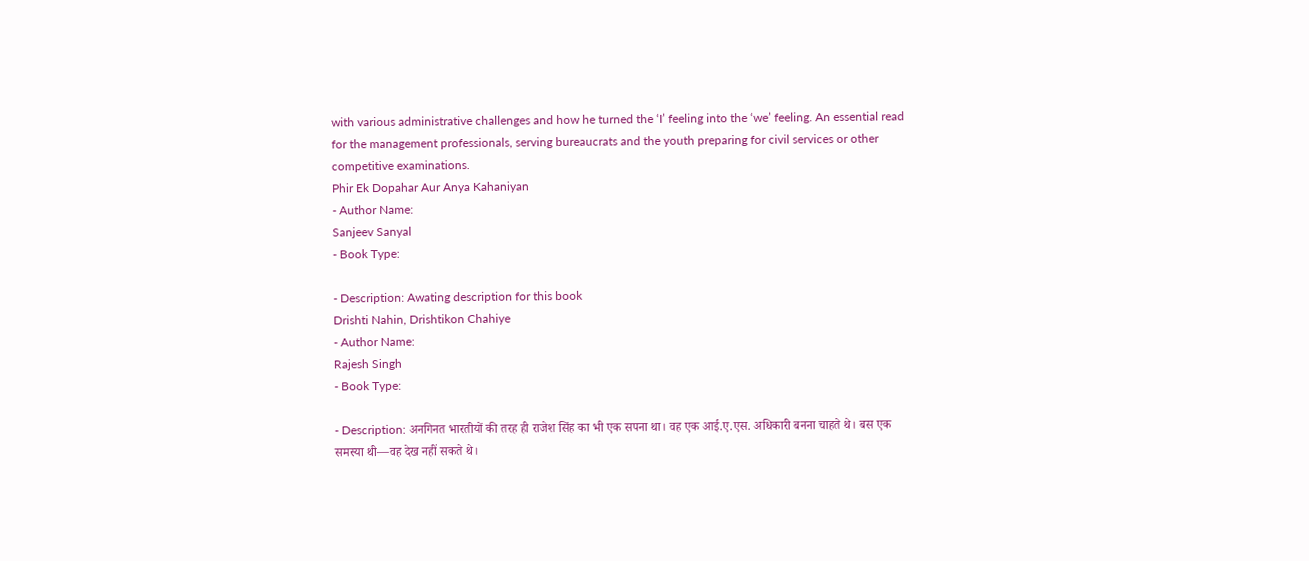with various administrative challenges and how he turned the ‘I’ feeling into the ‘we’ feeling. An essential read for the management professionals, serving bureaucrats and the youth preparing for civil services or other competitive examinations.
Phir Ek Dopahar Aur Anya Kahaniyan
- Author Name:
Sanjeev Sanyal
- Book Type:

- Description: Awating description for this book
Drishti Nahin, Drishtikon Chahiye
- Author Name:
Rajesh Singh
- Book Type:

- Description: अनगिनत भारतीयों की तरह ही राजेश सिंह का भी एक सपना था। वह एक आई.ए.एस. अधिकारी बनना चाहते थे। बस एक समस्या थी—वह देख नहीं सकते थे।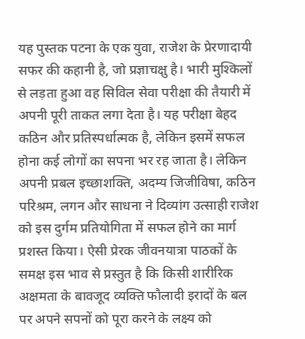यह पुस्तक पटना के एक युवा, राजेश के प्रेरणादायी सफर की कहानी है, जो प्रज्ञाचक्षु है। भारी मुश्किलों से लड़ता हुआ वह सिविल सेवा परीक्षा की तैयारी में अपनी पूरी ताकत लगा देता है। यह परीक्षा बेहद कठिन और प्रतिस्पर्धात्मक है, लेकिन इसमें सफल होना कई लोगों का सपना भर रह जाता है। लेकिन अपनी प्रबल इच्छाशक्ति, अदम्य जिजीविषा, कठिन परिश्रम, लगन और साधना ने दिव्यांग उत्साही राजेश को इस दुर्गम प्रतियोगिता में सफल होने का मार्ग प्रशस्त किया। ऐसी प्रेरक जीवनयात्रा पाठकों के समक्ष इस भाव से प्रस्तुत है कि किसी शारीरिक अक्षमता के बावजूद व्यक्ति फौलादी इरादों के बल पर अपने सपनों को पूरा करने के लक्ष्य को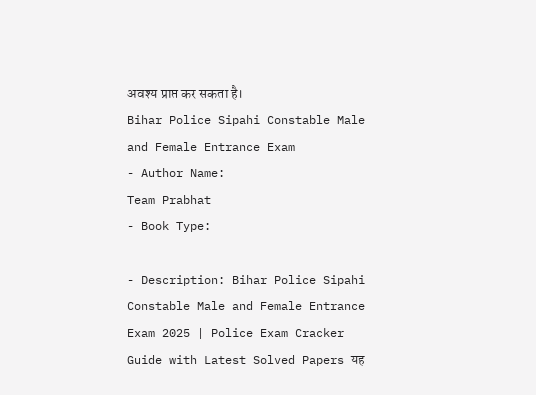अवश्य प्राप्त कर सकता है।
Bihar Police Sipahi Constable Male and Female Entrance Exam
- Author Name:
Team Prabhat
- Book Type:

- Description: Bihar Police Sipahi Constable Male and Female Entrance Exam 2025 | Police Exam Cracker Guide with Latest Solved Papers यह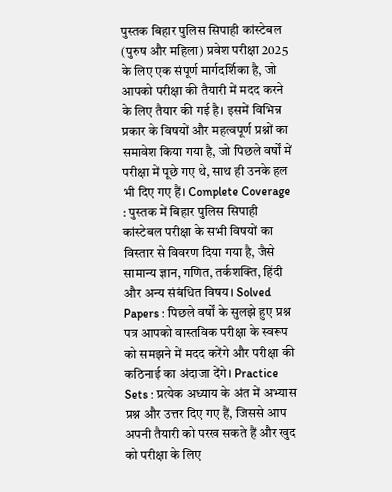पुस्तक बिहार पुलिस सिपाही कांस्टेबल (पुरुष और महिला) प्रवेश परीक्षा 2025 के लिए एक संपूर्ण मार्गदर्शिका है, जो आपको परीक्षा की तैयारी में मदद करने के लिए तैयार की गई है। इसमें विभिन्न प्रकार के विषयों और महत्वपूर्ण प्रश्नों का समावेश किया गया है, जो पिछले वर्षों में परीक्षा में पूछे गए थे, साथ ही उनके हल भी दिए गए हैं। Complete Coverage : पुस्तक में बिहार पुलिस सिपाही कांस्टेबल परीक्षा के सभी विषयों का विस्तार से विवरण दिया गया है, जैसे सामान्य ज्ञान, गणित, तर्कशक्ति, हिंदी और अन्य संबंधित विषय। Solved Papers : पिछले वर्षों के सुलझे हुए प्रश्न पत्र आपको वास्तविक परीक्षा के स्वरूप को समझने में मदद करेंगे और परीक्षा की कठिनाई का अंदाजा देंगे। Practice Sets : प्रत्येक अध्याय के अंत में अभ्यास प्रश्न और उत्तर दिए गए हैं, जिससे आप अपनी तैयारी को परख सकते हैं और खुद को परीक्षा के लिए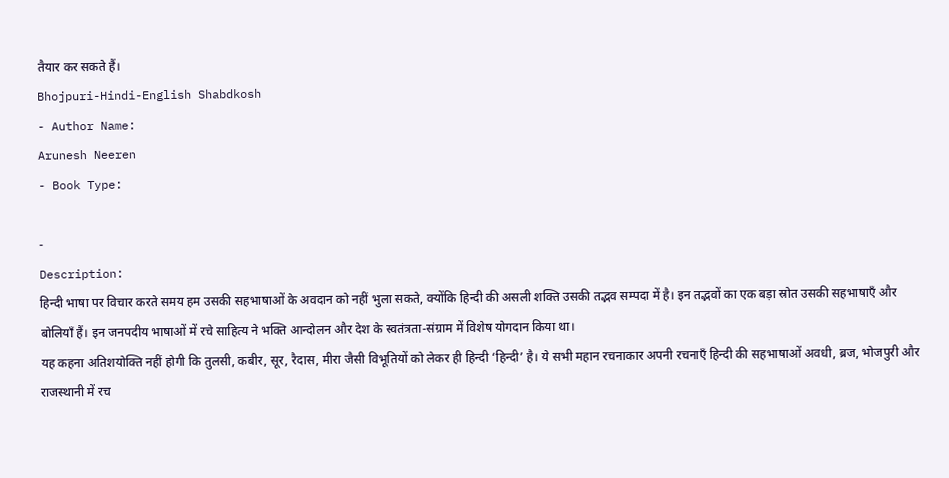तैयार कर सकते हैं।
Bhojpuri-Hindi-English Shabdkosh
- Author Name:
Arunesh Neeren
- Book Type:

-
Description:
हिन्दी भाषा पर विचार करते समय हम उसकी सहभाषाओं के अवदान को नहीं भुला सकते, क्योंकि हिन्दी की असली शक्ति उसकी तद्भव सम्पदा में है। इन तद्भवों का एक बड़ा स्रोत उसकी सहभाषाएँ और बोलियाँ हैं। इन जनपदीय भाषाओं में रचे साहित्य ने भक्ति आन्दोलन और देश के स्वतंत्रता-संग्राम में विशेष योगदान किया था।
यह कहना अतिशयोक्ति नहीं होगी कि तुलसी, कबीर, सूर, रैदास, मीरा जैसी विभूतियों को लेकर ही हिन्दी ‘हिन्दी’ है। ये सभी महान रचनाकार अपनी रचनाएँ हिन्दी की सहभाषाओं अवधी, ब्रज, भोजपुरी और राजस्थानी में रच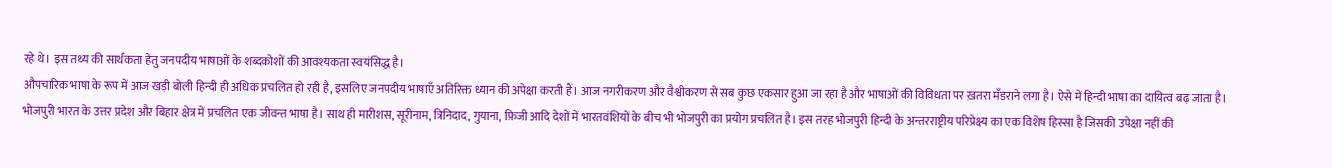रहे थे। इस तथ्य की सार्थकता हेतु जनपदीय भाषाओं के शब्दकोशों की आवश्यकता स्वयंसिद्ध है।
औपचारिक भाषा के रूप में आज खड़ी बोली हिन्दी ही अधिक प्रचलित हो रही है, इसलिए जनपदीय भाषाएँ अतिरिक्त ध्यान की अपेक्षा करती हैं। आज नगरीकरण और वैश्वीकरण से सब कुछ एकसार हुआ जा रहा है और भाषाओं की विविधता पर ख़तरा मँडराने लगा है। ऐसे में हिन्दी भाषा का दायित्व बढ़ जाता है।
भोजपुरी भारत के उत्तर प्रदेश और बिहार क्षेत्र में प्रचलित एक जीवन्त भाषा है। साथ ही मारीशस, सूरीनाम, त्रिनिदाद, गुयाना, फ़िजी आदि देशों में भारतवंशियों के बीच भी भोजपुरी का प्रयोग प्रचलित है। इस तरह भोजपुरी हिन्दी के अन्तरराष्ट्रीय परिप्रेक्ष्य का एक विशेष हिस्सा है जिसकी उपेक्षा नहीं की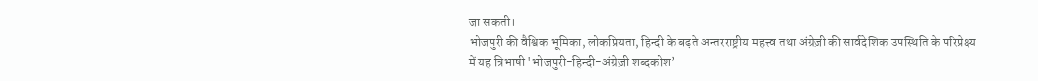जा सकती।
भोजपुरी की वैश्विक भूमिका, लोकप्रियता, हिन्दी के बढ़ते अन्तरराष्ट्रीय महत्त्व तथा अंग्रेज़ी की सार्वदेशिक उपस्थिति के परिप्रेक्ष्य में यह त्रिभाषी 'भोजपुरी-हिन्दी-अंग्रेज़ी शब्दकोश’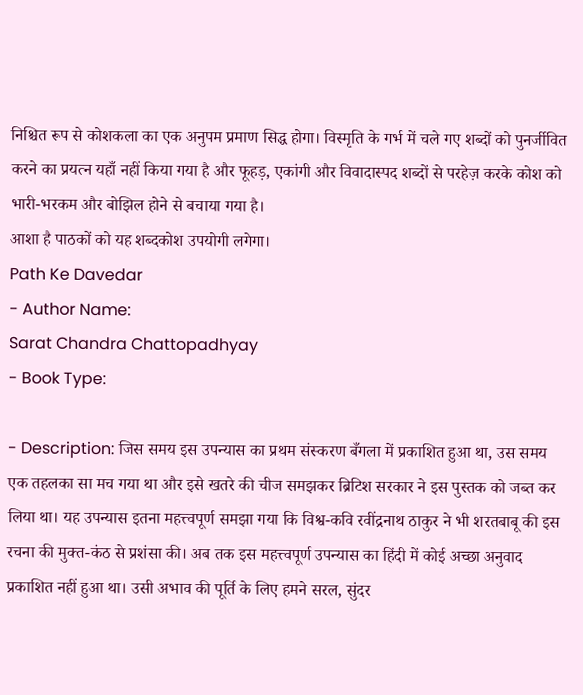निश्चित रूप से कोशकला का एक अनुपम प्रमाण सिद्ध होगा। विस्मृति के गर्भ में चले गए शब्दों को पुनर्जीवित करने का प्रयत्न यहाँ नहीं किया गया है और फूहड़, एकांगी और विवादास्पद शब्दों से परहेज़ करके कोश को भारी-भरकम और बोझिल होने से बचाया गया है।
आशा है पाठकों को यह शब्दकोश उपयोगी लगेगा।
Path Ke Davedar
- Author Name:
Sarat Chandra Chattopadhyay
- Book Type:

- Description: जिस समय इस उपन्यास का प्रथम संस्करण बँगला में प्रकाशित हुआ था, उस समय एक तहलका सा मच गया था और इसे खतरे की चीज समझकर ब्रिटिश सरकार ने इस पुस्तक को जब्त कर लिया था। यह उपन्यास इतना महत्त्वपूर्ण समझा गया कि विश्व-कवि रवींद्रनाथ ठाकुर ने भी शरतबाबू की इस रचना की मुक्त-कंठ से प्रशंसा की। अब तक इस महत्त्वपूर्ण उपन्यास का हिंदी में कोई अच्छा अनुवाद प्रकाशित नहीं हुआ था। उसी अभाव की पूर्ति के लिए हमने सरल, सुंदर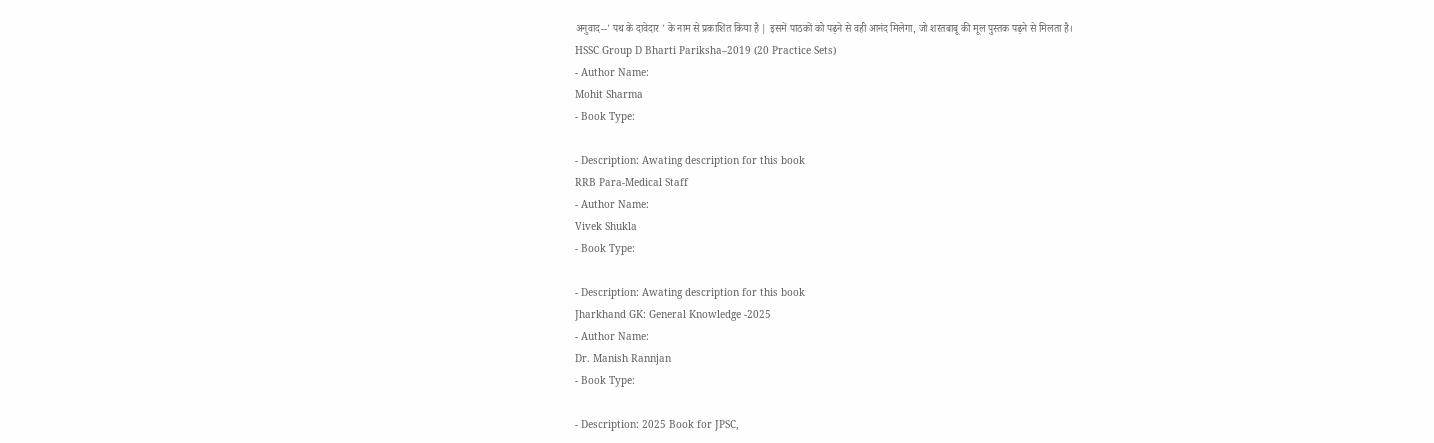अनुवाद--' पथ के दावेदार ' के नाम से प्रकाशित किया है | इसमें पाठकों को पढ़ने से वही आनंद मिलेगा, जो शरतबाबू की मूल पुस्तक पढ़ने से मिलता है।
HSSC Group D Bharti Pariksha–2019 (20 Practice Sets)
- Author Name:
Mohit Sharma
- Book Type:

- Description: Awating description for this book
RRB Para-Medical Staff
- Author Name:
Vivek Shukla
- Book Type:

- Description: Awating description for this book
Jharkhand GK: General Knowledge -2025
- Author Name:
Dr. Manish Rannjan
- Book Type:

- Description: 2025 Book for JPSC,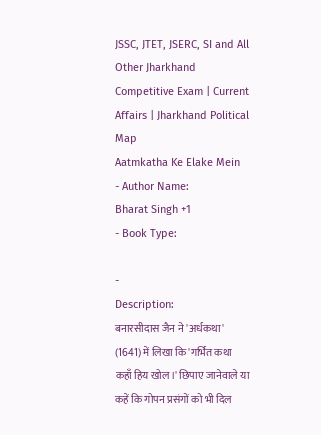JSSC, JTET, JSERC, SI and All Other Jharkhand Competitive Exam | Current Affairs | Jharkhand Political Map
Aatmkatha Ke Elake Mein
- Author Name:
Bharat Singh +1
- Book Type:

-
Description:
बनारसीदास जैन ने 'अर्धकथा' (1641) में लिखा कि 'गर्भित कथा कहाँ हिय खोल।' छिपाए जानेवाले या कहें कि गोपन प्रसंगों को भी दिल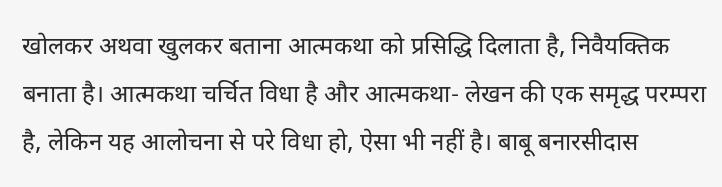खोलकर अथवा खुलकर बताना आत्मकथा को प्रसिद्धि दिलाता है, निवैयक्तिक बनाता है। आत्मकथा चर्चित विधा है और आत्मकथा- लेखन की एक समृद्ध परम्परा है, लेकिन यह आलोचना से परे विधा हो, ऐसा भी नहीं है। बाबू बनारसीदास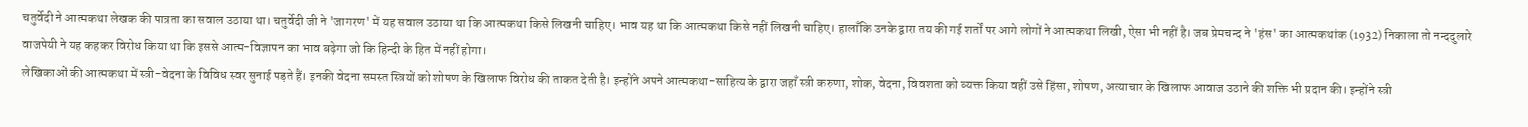चतुर्वेदी ने आत्मकथा लेखक की पात्रता का सवाल उठाया था। चतुर्वेदी जी ने 'जागरण' में यह सवाल उठाया था कि आत्मकथा किसे लिखनी चाहिए। भाव यह था कि आत्मकथा किसे नहीं लिखनी चाहिए। हालाँकि उनके द्वारा तय की गई शर्तों पर आगे लोगों ने आत्मकथा लिखी, ऐसा भी नहीं है। जब प्रेमचन्द ने 'हंस' का आत्मकथांक (1932) निकाला तो नन्ददुलारे वाजपेयी ने यह कहकर विरोध किया था कि इससे आत्म-विज्ञापन का भाव बढ़ेगा जो कि हिन्दी के हित में नहीं होगा।
लेखिकाओं की आत्मकथा में स्त्री-वेदना के विविध स्वर सुनाई पड़ते हैं। इनकी वेदना समस्त स्त्रियों को शोषण के खिलाफ विरोध की ताकत देती है। इन्होंने अपने आत्मकथा-साहित्य के द्वारा जहाँ स्त्री करुणा, शोक, वेदना, विवशता को व्यक्त किया वहीं उसे हिंसा, शोषण, अत्याचार के खिलाफ आवाज उठाने की शक्ति भी प्रदान की। इन्होंने स्त्री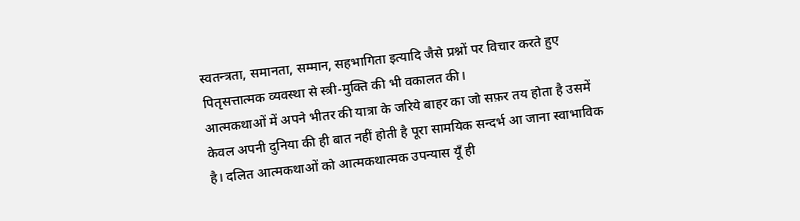स्वतन्त्रता, समानता, सम्मान, सहभागिता इत्यादि जैसे प्रश्नों पर विचार करते हुए पितृसत्तात्मक व्यवस्था से स्त्री-मुक्ति की भी वकालत की।
आत्मकथाओं में अपने भीतर की यात्रा के जरिये बाहर का जो सफ़र तय होता है उसमें केवल अपनी दुनिया की ही बात नहीं होती है पूरा सामयिक सन्दर्भ आ जाना स्वाभाविक है। दलित आत्मकथाओं को आत्मकथात्मक उपन्यास यूँ ही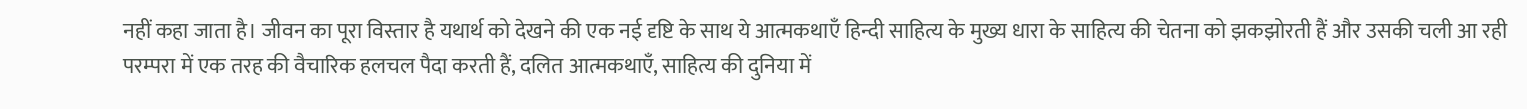नहीं कहा जाता है। जीवन का पूरा विस्तार है यथार्थ को देखने की एक नई दृष्टि के साथ ये आत्मकथाएँ हिन्दी साहित्य के मुख्य धारा के साहित्य की चेतना को झकझोरती हैं और उसकी चली आ रही परम्परा में एक तरह की वैचारिक हलचल पैदा करती हैं, दलित आत्मकथाएँ, साहित्य की दुनिया में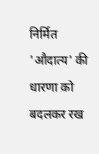निर्मित 'औदात्य' की धारणा को बदलकर रख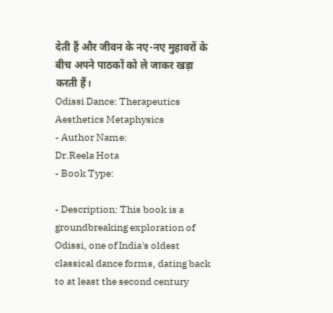देती हैं और जीवन के नए-नए मुहावरों के बीच अपने पाठकों को ले जाकर खड़ा करती हैं।
Odissi Dance: Therapeutics Aesthetics Metaphysics
- Author Name:
Dr.Reela Hota
- Book Type:

- Description: This book is a groundbreaking exploration of Odissi, one of India's oldest classical dance forms, dating back to at least the second century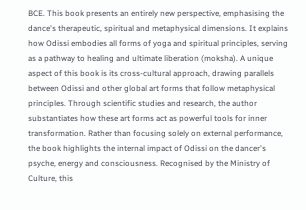BCE. This book presents an entirely new perspective, emphasising the dance's therapeutic, spiritual and metaphysical dimensions. It explains how Odissi embodies all forms of yoga and spiritual principles, serving as a pathway to healing and ultimate liberation (moksha). A unique aspect of this book is its cross-cultural approach, drawing parallels between Odissi and other global art forms that follow metaphysical principles. Through scientific studies and research, the author substantiates how these art forms act as powerful tools for inner transformation. Rather than focusing solely on external performance, the book highlights the internal impact of Odissi on the dancer's psyche, energy and consciousness. Recognised by the Ministry of Culture, this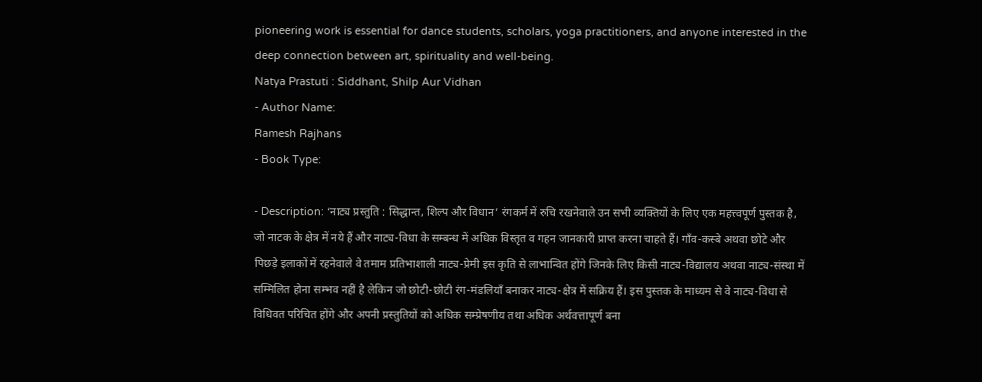pioneering work is essential for dance students, scholars, yoga practitioners, and anyone interested in the deep connection between art, spirituality and well-being.
Natya Prastuti : Siddhant, Shilp Aur Vidhan
- Author Name:
Ramesh Rajhans
- Book Type:

- Description: ‘नाट्य प्रस्तुति : सिद्धान्त, शिल्प और विधान’ रंगकर्म में रुचि रखनेवाले उन सभी व्यक्तियों के लिए एक महत्त्वपूर्ण पुस्तक है, जो नाटक के क्षेत्र में नये हैं और नाट्य-विधा के सम्बन्ध में अधिक विस्तृत व गहन जानकारी प्राप्त करना चाहते हैं। गाँव-कस्बे अथवा छोटे और पिछड़े इलाकों में रहनेवाले वे तमाम प्रतिभाशाली नाट्य-प्रेमी इस कृति से लाभान्वित होंगे जिनके लिए किसी नाट्य-विद्यालय अथवा नाट्य-संस्था में सम्मिलित होना सम्भव नहीं है लेकिन जो छोटी-छोटी रंग-मंडलियाँ बनाकर नाट्य-क्षेत्र में सक्रिय हैं। इस पुस्तक के माध्यम से वे नाट्य-विधा से विधिवत परिचित होंगे और अपनी प्रस्तुतियों को अधिक सम्प्रेषणीय तथा अधिक अर्थवत्तापूर्ण बना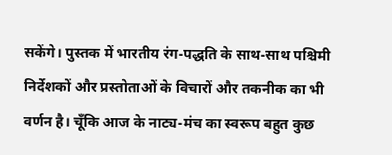सकेंगे। पुस्तक में भारतीय रंग-पद्धति के साथ-साथ पश्चिमी निर्देशकों और प्रस्तोताओं के विचारों और तकनीक का भी वर्णन है। चूँकि आज के नाट्य-मंच का स्वरूप बहुत कुछ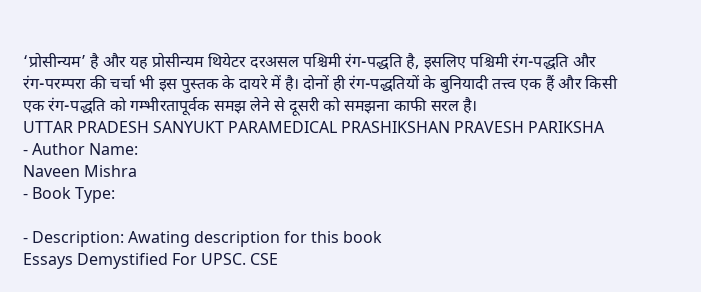‘प्रोसीन्यम’ है और यह प्रोसीन्यम थियेटर दरअसल पश्चिमी रंग-पद्धति है, इसलिए पश्चिमी रंग-पद्धति और रंग-परम्परा की चर्चा भी इस पुस्तक के दायरे में है। दोनों ही रंग-पद्धतियों के बुनियादी तत्त्व एक हैं और किसी एक रंग-पद्धति को गम्भीरतापूर्वक समझ लेने से दूसरी को समझना काफी सरल है।
UTTAR PRADESH SANYUKT PARAMEDICAL PRASHIKSHAN PRAVESH PARIKSHA
- Author Name:
Naveen Mishra
- Book Type:

- Description: Awating description for this book
Essays Demystified For UPSC. CSE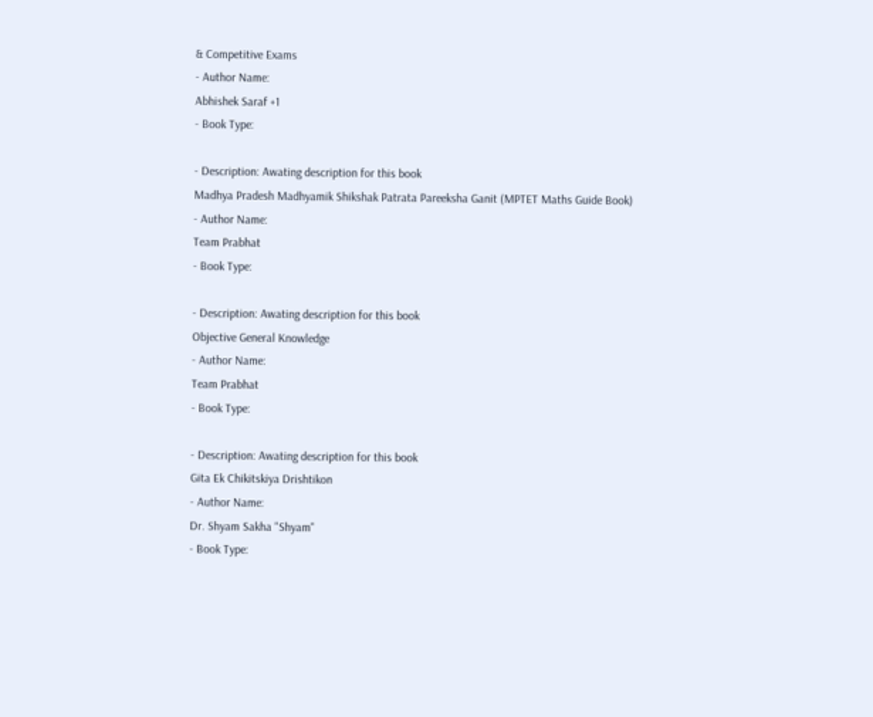& Competitive Exams
- Author Name:
Abhishek Saraf +1
- Book Type:

- Description: Awating description for this book
Madhya Pradesh Madhyamik Shikshak Patrata Pareeksha Ganit (MPTET Maths Guide Book)
- Author Name:
Team Prabhat
- Book Type:

- Description: Awating description for this book
Objective General Knowledge
- Author Name:
Team Prabhat
- Book Type:

- Description: Awating description for this book
Gita Ek Chikitskiya Drishtikon
- Author Name:
Dr. Shyam Sakha "Shyam"
- Book Type: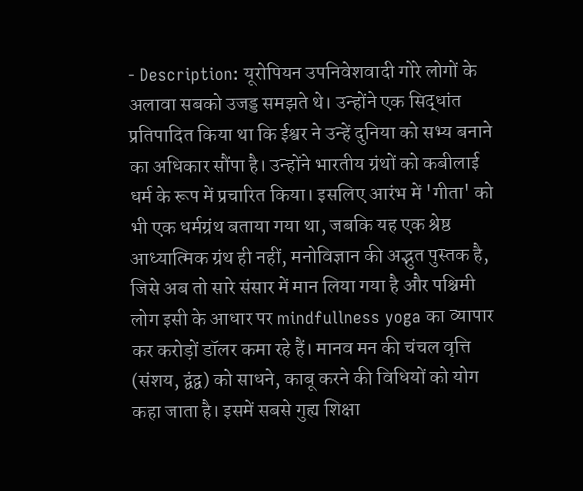- Description: यूरोपियन उपनिवेशवादी गोरे लोगों के अलावा सबको उजड्ड समझते थे। उन्होंने एक सिद्धांत प्रतिपादित किया था कि ईश्वर ने उन्हें दुनिया को सभ्य बनाने का अधिकार सौंपा है। उन्होंने भारतीय ग्रंथों को कबीलाई धर्म के रूप में प्रचारित किया। इसलिए आरंभ में 'गीता' को भी एक धर्मग्रंथ बताया गया था, जबकि यह एक श्रेष्ठ आध्यात्मिक ग्रंथ ही नहीं, मनोविज्ञान की अद्भुत पुस्तक है, जिसे अब तो सारे संसार में मान लिया गया है और पश्चिमी लोग इसी के आधार पर mindfullness yoga का व्यापार कर करोड़ों डॉलर कमा रहे हैं। मानव मन की चंचल वृत्ति (संशय, द्वंद्व) को साधने, काबू करने की विधियों को योग कहा जाता है। इसमें सबसे गुह्य शिक्षा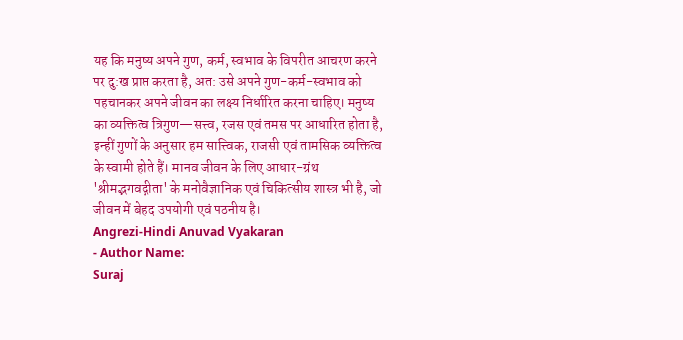यह कि मनुष्य अपने गुण, कर्म, स्वभाव के विपरीत आचरण करने पर दु:ख प्राप्त करता है, अत: उसे अपने गुण-कर्म-स्वभाव को पहचानकर अपने जीवन का लक्ष्य निर्धारित करना चाहिए। मनुष्य का व्यक्तित्व त्रिगुण—सत्त्व, रजस एवं तमस पर आधारित होता है, इन्हीं गुणों के अनुसार हम सात्त्विक, राजसी एवं तामसिक व्यक्तित्व के स्वामी होते हैं। मानव जीवन के लिए आधार-ग्रंथ 'श्रीमद्भगवद्गीता' के मनोवैज्ञानिक एवं चिकित्सीय शास्त्र भी है, जो जीवन में बेहद उपयोगी एवं पठनीय है।
Angrezi-Hindi Anuvad Vyakaran
- Author Name:
Suraj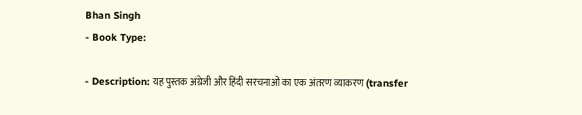Bhan Singh
- Book Type:

- Description: यह पुस्तक अंग्रेजी और हिंदी सरचनाओं का एक अंतरण व्याकरण (transfer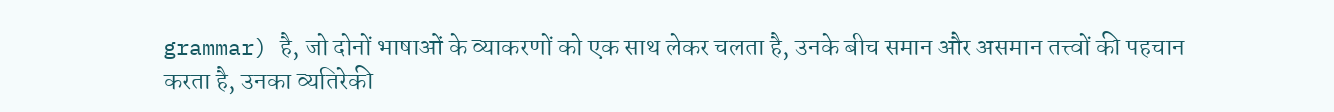grammar) है, जो दोनों भाषाओं के व्याकरणों को एक साथ लेकर चलता है, उनके बीच समान और असमान तत्त्वों की पहचान करता है, उनका व्यतिरेकी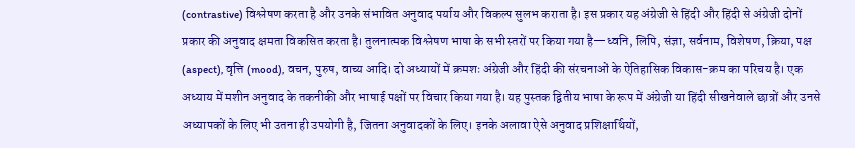(contrastive) विश्लेषण करता है और उनके संभावित अनुवाद पर्याय और विकल्प सुलभ कराता है। इस प्रकार यह अंग्रेजी से हिंदी और हिंदी से अंग्रेजी दोनों प्रकार की अनुवाद क्षमता विकसित करता है। तुलनात्मक विश्लेषण भाषा के सभी स्तरों पर किया गया है—ध्वनि, लिपि, संज्ञा, सर्वनाम, विशेषण, क्रिया, पक्ष (aspect), वृत्ति (mood), वचन, पुरुष, वाच्य आदि। दो अध्यायों में क्रमशः अंग्रेजी और हिंदी की संरचनाओं के ऐतिहासिक विकास-क्रम का परिचय है। एक अध्याय में मशीन अनुवाद के तकनीकी और भाषाई पक्षों पर विचार किया गया है। यह पुस्तक द्वितीय भाषा के रूप में अंग्रेजी या हिंदी सीखनेवाले छात्रों और उनसे अध्यापकों के लिए भी उतना ही उपयोगी है, जितना अनुवादकों के लिए। इनके अलावा ऐसे अनुवाद प्रशिक्षार्थियों,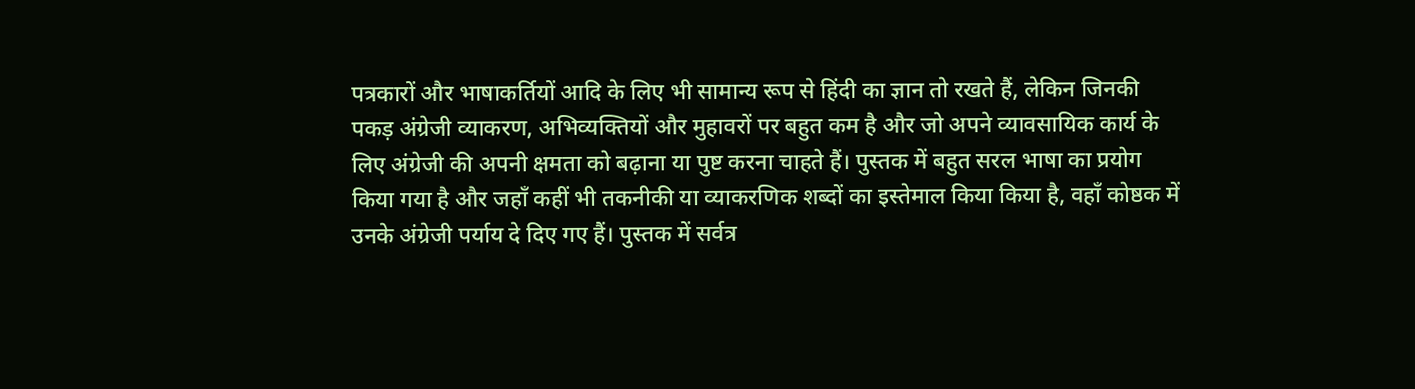पत्रकारों और भाषाकर्तियों आदि के लिए भी सामान्य रूप से हिंदी का ज्ञान तो रखते हैं, लेकिन जिनकी पकड़ अंग्रेजी व्याकरण, अभिव्यक्तियों और मुहावरों पर बहुत कम है और जो अपने व्यावसायिक कार्य के लिए अंग्रेजी की अपनी क्षमता को बढ़ाना या पुष्ट करना चाहते हैं। पुस्तक में बहुत सरल भाषा का प्रयोग किया गया है और जहाँ कहीं भी तकनीकी या व्याकरणिक शब्दों का इस्तेमाल किया किया है, वहाँ कोष्ठक में उनके अंग्रेजी पर्याय दे दिए गए हैं। पुस्तक में सर्वत्र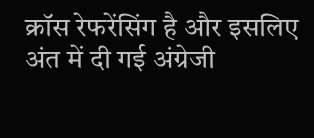क्रॉस रेफरेंसिंग है और इसलिए अंत में दी गई अंग्रेजी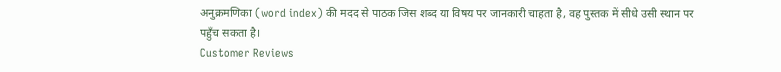अनुक्रमणिका (word index) की मदद से पाठक जिस शब्द या विषय पर जानकारी चाहता है, वह पुस्तक में सीधे उसी स्थान पर पहुँच सकता है।
Customer Reviews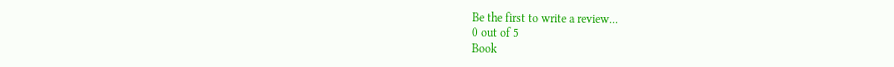Be the first to write a review...
0 out of 5
Book